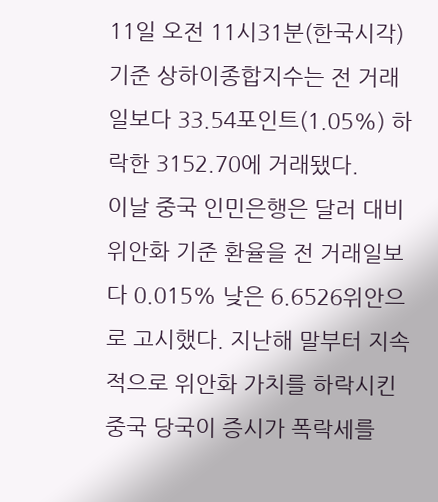11일 오전 11시31분(한국시각) 기준 상하이종합지수는 전 거래일보다 33.54포인트(1.05%) 하락한 3152.70에 거래됐다.
이날 중국 인민은행은 달러 대비 위안화 기준 환율을 전 거래일보다 0.015% 낮은 6.6526위안으로 고시했다. 지난해 말부터 지속적으로 위안화 가치를 하락시킨 중국 당국이 증시가 폭락세를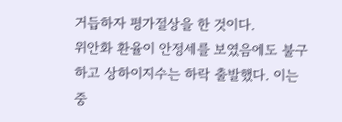거듭하자 평가절상을 한 것이다.
위안화 환율이 안정세를 보였음에도 불구하고 상하이지수는 하락 출발했다. 이는 중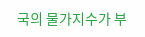국의 물가지수가 부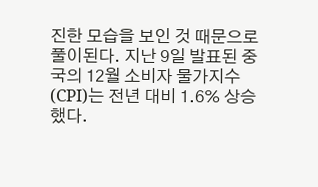진한 모습을 보인 것 때문으로 풀이된다. 지난 9일 발표된 중국의 12월 소비자 물가지수(CPI)는 전년 대비 1.6% 상승했다.